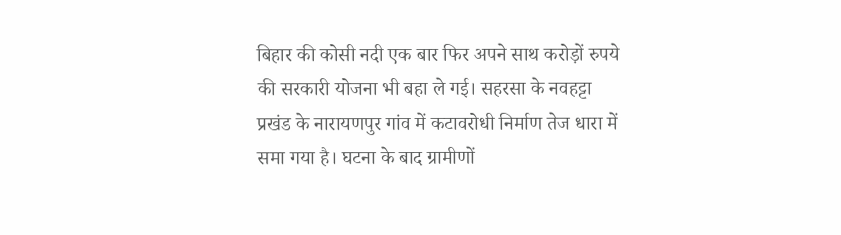बिहार की कोसी नदी एक बार फिर अपने साथ करोड़ों रुपये की सरकारी योजना भी बहा ले गई। सहरसा के नवहट्टा प्रखंड के नारायणपुर गांव में कटावरोधी निर्माण तेज धारा में समा गया है। घटना के बाद ग्रामीणों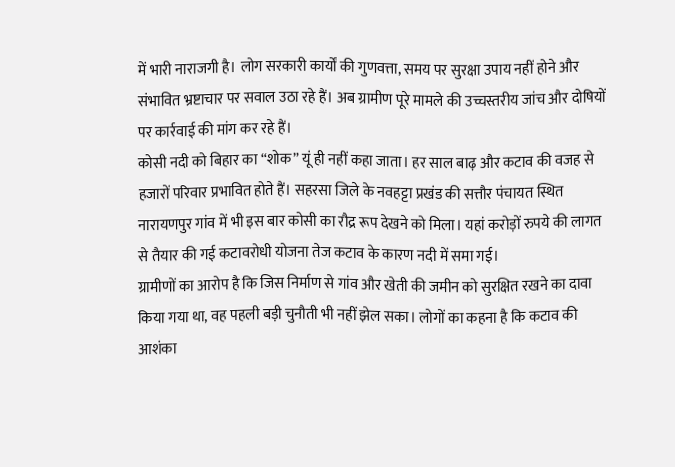में भारी नाराजगी है। लोग सरकारी कार्यों की गुणवत्ता, समय पर सुरक्षा उपाय नहीं होने और संभावित भ्रष्टाचार पर सवाल उठा रहे हैं। अब ग्रामीण पूरे मामले की उच्चस्तरीय जांच और दोषियों पर कार्रवाई की मांग कर रहे हैं।
कोसी नदी को बिहार का “शोक” यूं ही नहीं कहा जाता। हर साल बाढ़ और कटाव की वजह से हजारों परिवार प्रभावित होते हैं। सहरसा जिले के नवहट्टा प्रखंड की सत्तौर पंचायत स्थित नारायणपुर गांव में भी इस बार कोसी का रौद्र रूप देखने को मिला। यहां करोड़ों रुपये की लागत से तैयार की गई कटावरोधी योजना तेज कटाव के कारण नदी में समा गई।
ग्रामीणों का आरोप है कि जिस निर्माण से गांव और खेती की जमीन को सुरक्षित रखने का दावा किया गया था, वह पहली बड़ी चुनौती भी नहीं झेल सका। लोगों का कहना है कि कटाव की आशंका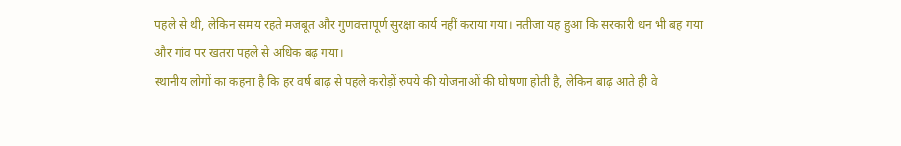पहले से थी, लेकिन समय रहते मजबूत और गुणवत्तापूर्ण सुरक्षा कार्य नहीं कराया गया। नतीजा यह हुआ कि सरकारी धन भी बह गया और गांव पर खतरा पहले से अधिक बढ़ गया।
स्थानीय लोगों का कहना है कि हर वर्ष बाढ़ से पहले करोड़ों रुपये की योजनाओं की घोषणा होती है, लेकिन बाढ़ आते ही वे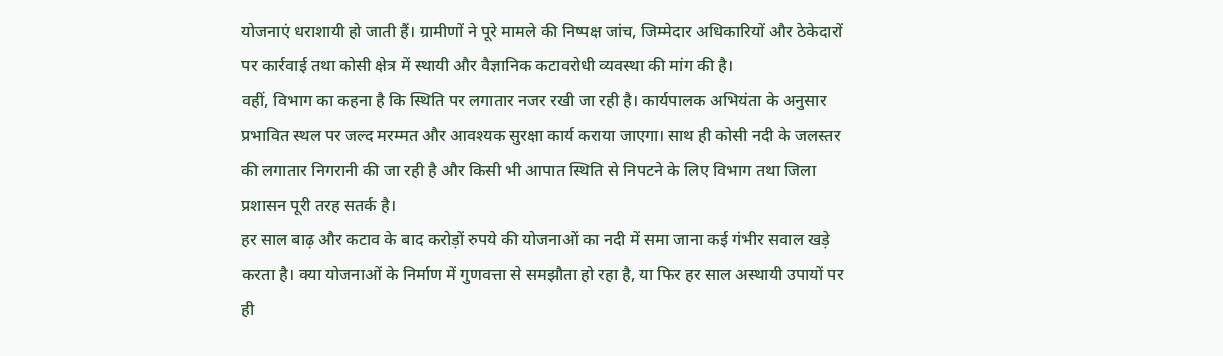योजनाएं धराशायी हो जाती हैं। ग्रामीणों ने पूरे मामले की निष्पक्ष जांच, जिम्मेदार अधिकारियों और ठेकेदारों पर कार्रवाई तथा कोसी क्षेत्र में स्थायी और वैज्ञानिक कटावरोधी व्यवस्था की मांग की है।
वहीं, विभाग का कहना है कि स्थिति पर लगातार नजर रखी जा रही है। कार्यपालक अभियंता के अनुसार प्रभावित स्थल पर जल्द मरम्मत और आवश्यक सुरक्षा कार्य कराया जाएगा। साथ ही कोसी नदी के जलस्तर की लगातार निगरानी की जा रही है और किसी भी आपात स्थिति से निपटने के लिए विभाग तथा जिला प्रशासन पूरी तरह सतर्क है।
हर साल बाढ़ और कटाव के बाद करोड़ों रुपये की योजनाओं का नदी में समा जाना कई गंभीर सवाल खड़े करता है। क्या योजनाओं के निर्माण में गुणवत्ता से समझौता हो रहा है, या फिर हर साल अस्थायी उपायों पर ही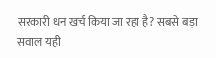सरकारी धन खर्च किया जा रहा है? सबसे बड़ा सवाल यही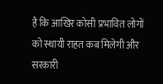है कि आखिर कोसी प्रभावित लोगों को स्थायी राहत कब मिलेगी और सरकारी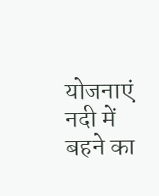योजनाएं नदी में बहने का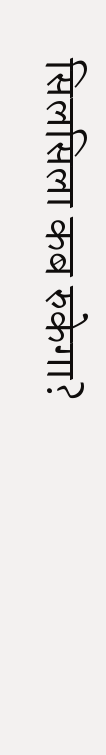सिलसिला कब रुकेगा?